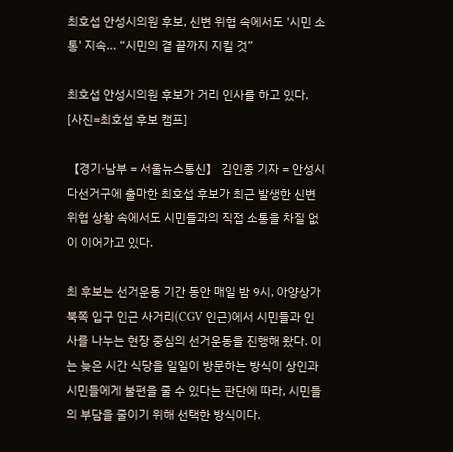최호섭 안성시의원 후보, 신변 위협 속에서도 '시민 소통' 지속… “시민의 곁 끝까지 지킬 것”

최호섭 안성시의원 후보가 거리 인사를 하고 있다. [사진=최호섭 후보 캠프]

【경기·남부 = 서울뉴스통신】 김인종 기자 = 안성시 다선거구에 출마한 최호섭 후보가 최근 발생한 신변 위협 상황 속에서도 시민들과의 직접 소통을 차질 없이 이어가고 있다.

최 후보는 선거운동 기간 동안 매일 밤 9시, 아양상가 북쪽 입구 인근 사거리(CGV 인근)에서 시민들과 인사를 나누는 현장 중심의 선거운동을 진행해 왔다. 이는 늦은 시간 식당을 일일이 방문하는 방식이 상인과 시민들에게 불편을 줄 수 있다는 판단에 따라, 시민들의 부담을 줄이기 위해 선택한 방식이다.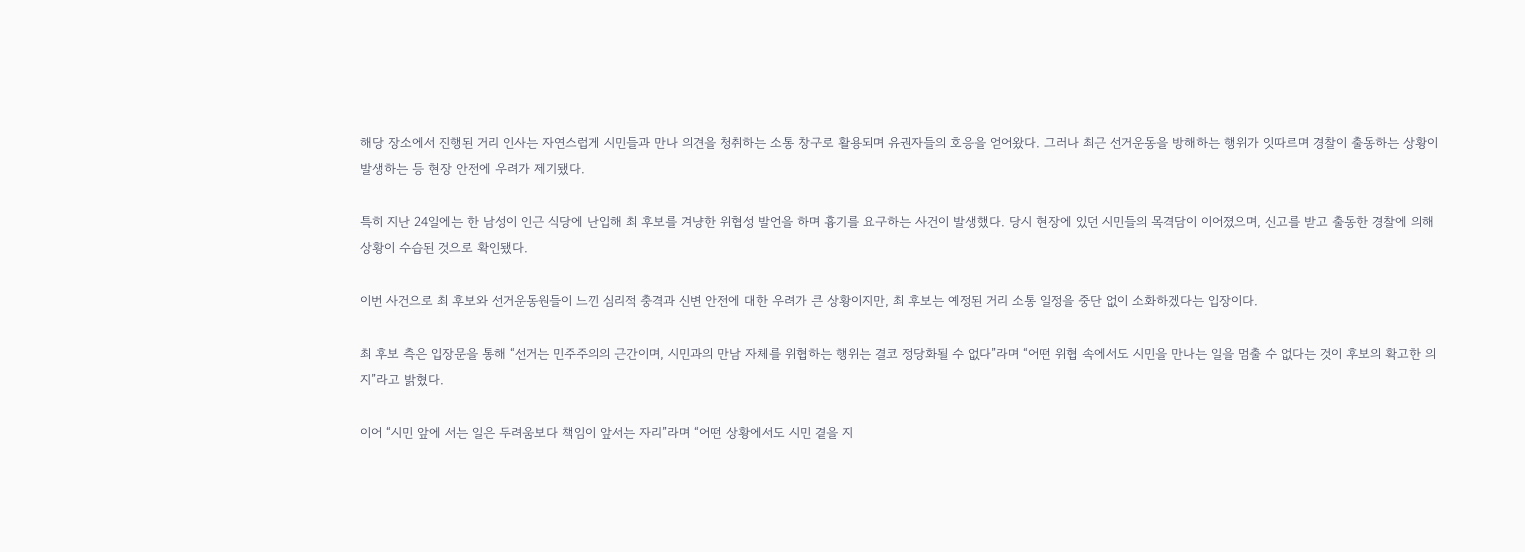해당 장소에서 진행된 거리 인사는 자연스럽게 시민들과 만나 의견을 청취하는 소통 창구로 활용되며 유권자들의 호응을 얻어왔다. 그러나 최근 선거운동을 방해하는 행위가 잇따르며 경찰이 출동하는 상황이 발생하는 등 현장 안전에 우려가 제기됐다.

특히 지난 24일에는 한 남성이 인근 식당에 난입해 최 후보를 겨냥한 위협성 발언을 하며 흉기를 요구하는 사건이 발생했다. 당시 현장에 있던 시민들의 목격담이 이어졌으며, 신고를 받고 출동한 경찰에 의해 상황이 수습된 것으로 확인됐다.

이번 사건으로 최 후보와 선거운동원들이 느낀 심리적 충격과 신변 안전에 대한 우려가 큰 상황이지만, 최 후보는 예정된 거리 소통 일정을 중단 없이 소화하겠다는 입장이다.

최 후보 측은 입장문을 통해 “선거는 민주주의의 근간이며, 시민과의 만남 자체를 위협하는 행위는 결코 정당화될 수 없다”라며 “어떤 위협 속에서도 시민을 만나는 일을 멈출 수 없다는 것이 후보의 확고한 의지”라고 밝혔다.

이어 “시민 앞에 서는 일은 두려움보다 책임이 앞서는 자리”라며 “어떤 상황에서도 시민 곁을 지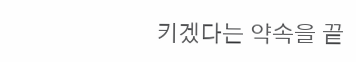키겠다는 약속을 끝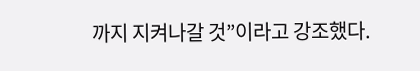까지 지켜나갈 것”이라고 강조했다.